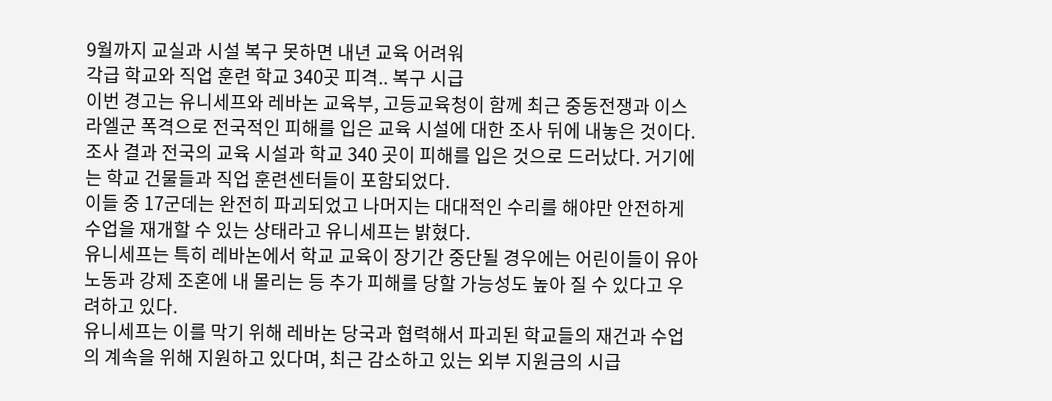9월까지 교실과 시설 복구 못하면 내년 교육 어려워
각급 학교와 직업 훈련 학교 340곳 피격.. 복구 시급
이번 경고는 유니세프와 레바논 교육부, 고등교육청이 함께 최근 중동전쟁과 이스라엘군 폭격으로 전국적인 피해를 입은 교육 시설에 대한 조사 뒤에 내놓은 것이다.
조사 결과 전국의 교육 시설과 학교 340 곳이 피해를 입은 것으로 드러났다. 거기에는 학교 건물들과 직업 훈련센터들이 포함되었다.
이들 중 17군데는 완전히 파괴되었고 나머지는 대대적인 수리를 해야만 안전하게 수업을 재개할 수 있는 상태라고 유니세프는 밝혔다.
유니세프는 특히 레바논에서 학교 교육이 장기간 중단될 경우에는 어린이들이 유아 노동과 강제 조혼에 내 몰리는 등 추가 피해를 당할 가능성도 높아 질 수 있다고 우려하고 있다.
유니세프는 이를 막기 위해 레바논 당국과 협력해서 파괴된 학교들의 재건과 수업의 계속을 위해 지원하고 있다며, 최근 감소하고 있는 외부 지원금의 시급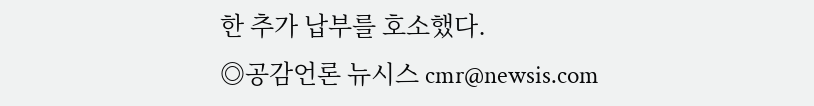한 추가 납부를 호소했다.
◎공감언론 뉴시스 cmr@newsis.com